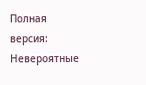Полная версия:
Невероятные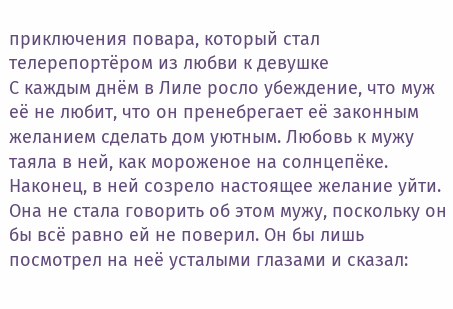приключения повара, который стал телерепортёром из любви к девушке
С каждым днём в Лиле росло убеждение, что муж её не любит, что он пренебрегает её законным желанием сделать дом уютным. Любовь к мужу таяла в ней, как мороженое на солнцепёке. Наконец, в ней созрело настоящее желание уйти. Она не стала говорить об этом мужу, поскольку он бы всё равно ей не поверил. Он бы лишь посмотрел на неё усталыми глазами и сказал: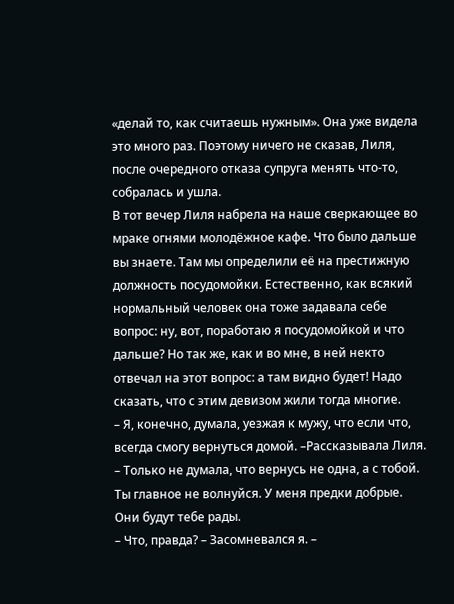«делай то, как считаешь нужным». Она уже видела это много раз. Поэтому ничего не сказав, Лиля, после очередного отказа супруга менять что-то, собралась и ушла.
В тот вечер Лиля набрела на наше сверкающее во мраке огнями молодёжное кафе. Что было дальше вы знаете. Там мы определили её на престижную должность посудомойки. Естественно, как всякий нормальный человек она тоже задавала себе вопрос: ну, вот, поработаю я посудомойкой и что дальше? Но так же, как и во мне, в ней некто отвечал на этот вопрос: а там видно будет! Надо сказать, что с этим девизом жили тогда многие.
– Я, конечно, думала, уезжая к мужу, что если что, всегда смогу вернуться домой. –Рассказывала Лиля. – Только не думала, что вернусь не одна, а с тобой. Ты главное не волнуйся. У меня предки добрые. Они будут тебе рады.
– Что, правда? – Засомневался я. –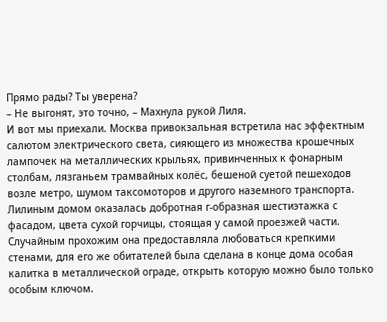Прямо рады? Ты уверена?
– Не выгонят, это точно, – Махнула рукой Лиля.
И вот мы приехали. Москва привокзальная встретила нас эффектным салютом электрического света, сияющего из множества крошечных лампочек на металлических крыльях, привинченных к фонарным столбам, лязганьем трамвайных колёс, бешеной суетой пешеходов возле метро, шумом таксомоторов и другого наземного транспорта.
Лилиным домом оказалась добротная г-образная шестиэтажка с фасадом, цвета сухой горчицы, стоящая у самой проезжей части. Случайным прохожим она предоставляла любоваться крепкими стенами, для его же обитателей была сделана в конце дома особая калитка в металлической ограде, открыть которую можно было только особым ключом.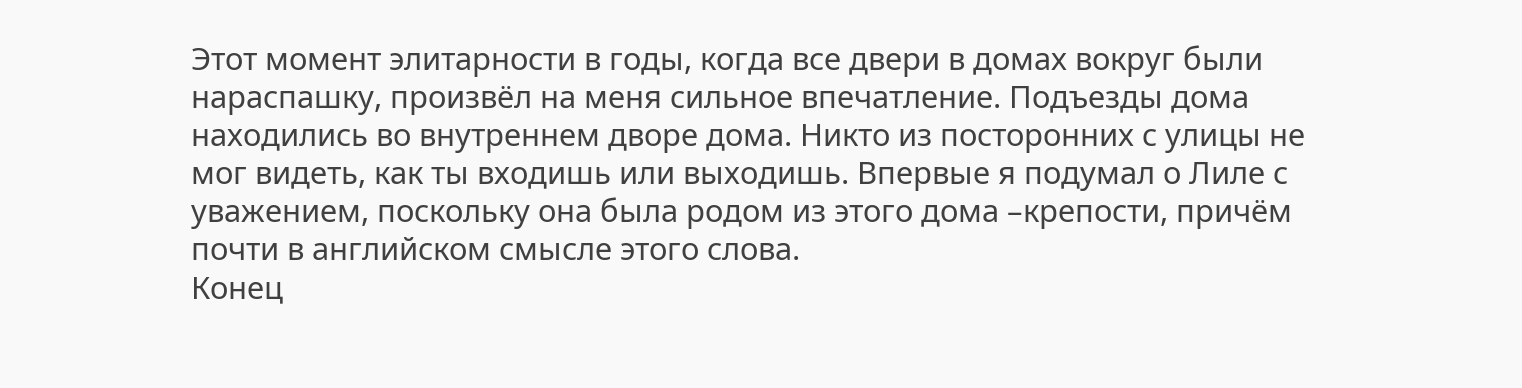Этот момент элитарности в годы, когда все двери в домах вокруг были нараспашку, произвёл на меня сильное впечатление. Подъезды дома находились во внутреннем дворе дома. Никто из посторонних с улицы не мог видеть, как ты входишь или выходишь. Впервые я подумал о Лиле с уважением, поскольку она была родом из этого дома –крепости, причём почти в английском смысле этого слова.
Конец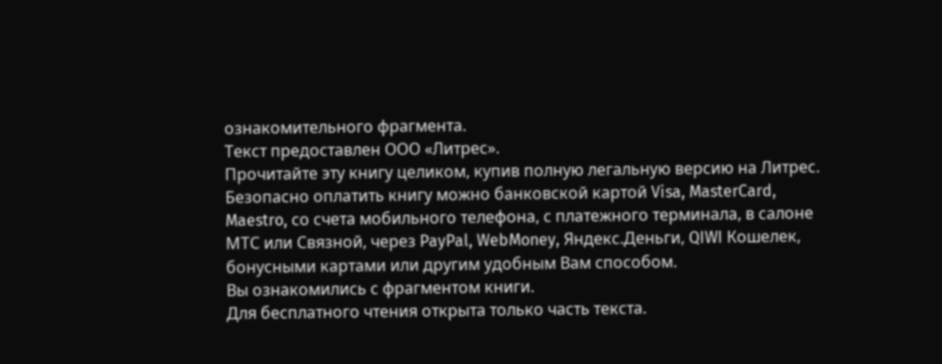ознакомительного фрагмента.
Текст предоставлен ООО «Литрес».
Прочитайте эту книгу целиком, купив полную легальную версию на Литрес.
Безопасно оплатить книгу можно банковской картой Visa, MasterCard, Maestro, со счета мобильного телефона, с платежного терминала, в салоне МТС или Связной, через PayPal, WebMoney, Яндекс.Деньги, QIWI Кошелек, бонусными картами или другим удобным Вам способом.
Вы ознакомились с фрагментом книги.
Для бесплатного чтения открыта только часть текста.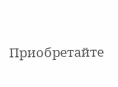Приобретайте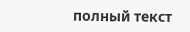полный текст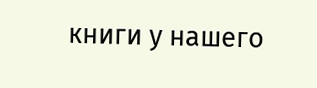книги у нашего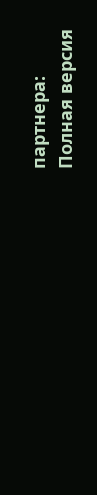партнера:
Полная версия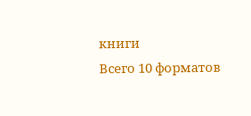книги
Всего 10 форматов